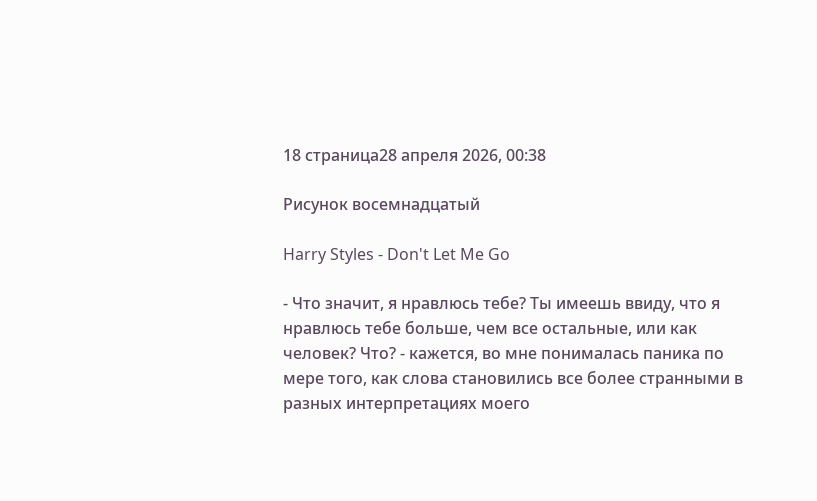18 страница28 апреля 2026, 00:38

Рисунок восемнадцатый

Harry Styles - Don't Let Me Go

- Что значит, я нравлюсь тебе? Ты имеешь ввиду, что я нравлюсь тебе больше, чем все остальные, или как человек? Что? - кажется, во мне понималась паника по мере того, как слова становились все более странными в разных интерпретациях моего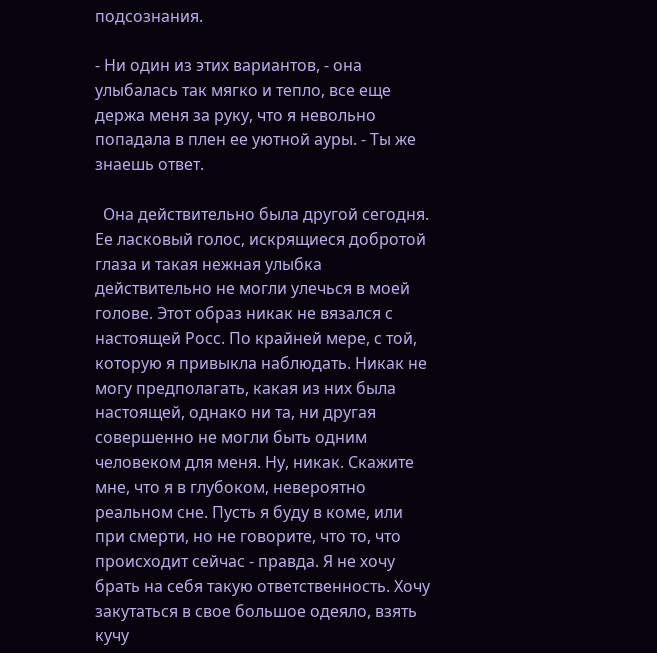подсознания.

- Ни один из этих вариантов, - она улыбалась так мягко и тепло, все еще держа меня за руку, что я невольно попадала в плен ее уютной ауры. - Ты же знаешь ответ.

  Она действительно была другой сегодня. Ее ласковый голос, искрящиеся добротой глаза и такая нежная улыбка действительно не могли улечься в моей голове. Этот образ никак не вязался с настоящей Росс. По крайней мере, с той, которую я привыкла наблюдать. Никак не могу предполагать, какая из них была настоящей, однако ни та, ни другая совершенно не могли быть одним человеком для меня. Ну, никак. Скажите мне, что я в глубоком, невероятно реальном сне. Пусть я буду в коме, или при смерти, но не говорите, что то, что происходит сейчас - правда. Я не хочу брать на себя такую ответственность. Хочу закутаться в свое большое одеяло, взять кучу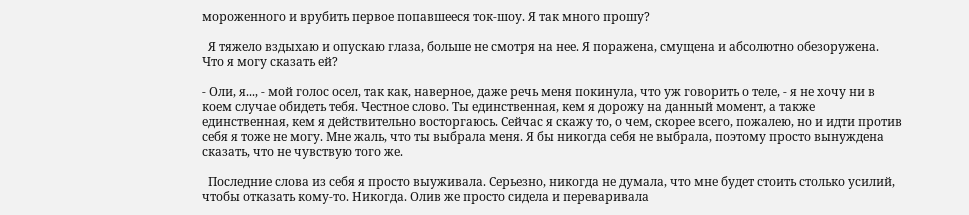мороженного и врубить первое попавшееся ток-шоу. Я так много прошу?

  Я тяжело вздыхаю и опускаю глаза, больше не смотря на нее. Я поражена, смущена и абсолютно обезоружена. Что я могу сказать ей?

- Оли, я..., - мой голос осел, так как, наверное, даже речь меня покинула, что уж говорить о теле, - я не хочу ни в коем случае обидеть тебя. Честное слово. Ты единственная, кем я дорожу на данный момент, а также единственная, кем я действительно восторгаюсь. Сейчас я скажу то, о чем, скорее всего, пожалею, но и идти против себя я тоже не могу. Мне жаль, что ты выбрала меня. Я бы никогда себя не выбрала, поэтому просто вынуждена сказать, что не чувствую того же.

  Последние слова из себя я просто выуживала. Серьезно, никогда не думала, что мне будет стоить столько усилий, чтобы отказать кому-то. Никогда. Олив же просто сидела и переваривала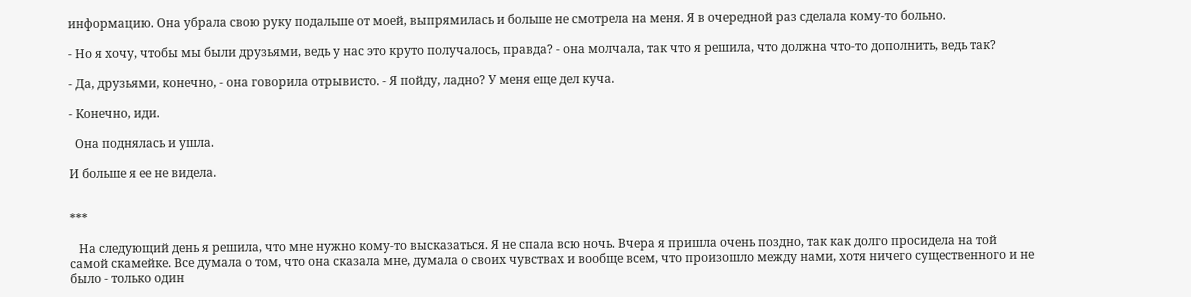информацию. Она убрала свою руку подальше от моей, выпрямилась и больше не смотрела на меня. Я в очередной раз сделала кому-то больно.

- Но я хочу, чтобы мы были друзьями, ведь у нас это круто получалось, правда? - она молчала, так что я решила, что должна что-то дополнить, ведь так?

- Да, друзьями, конечно, - она говорила отрывисто. - Я пойду, ладно? У меня еще дел куча.

- Конечно, иди.

  Она поднялась и ушла.

И больше я ее не видела.


***

   На следующий день я решила, что мне нужно кому-то высказаться. Я не спала всю ночь. Вчера я пришла очень поздно, так как долго просидела на той самой скамейке. Все думала о том, что она сказала мне, думала о своих чувствах и вообще всем, что произошло между нами, хотя ничего существенного и не было - только один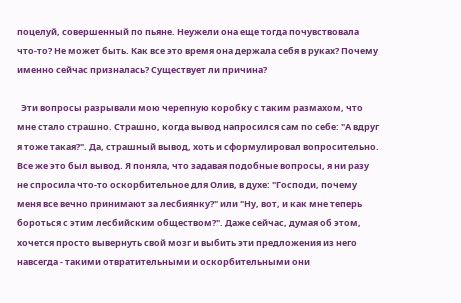поцелуй, совершенный по пьяне. Неужели она еще тогда почувствовала что-то? Не может быть. Как все это время она держала себя в руках? Почему именно сейчас призналась? Существует ли причина?

  Эти вопросы разрывали мою черепную коробку с таким размахом, что мне стало страшно. Страшно, когда вывод напросился сам по себе: "А вдруг я тоже такая?". Да, страшный вывод, хоть и сформулировал вопросительно. Все же это был вывод. Я поняла, что задавая подобные вопросы, я ни разу не спросила что-то оскорбительное для Олив, в духе: "Господи, почему меня все вечно принимают за лесбиянку?" или "Ну, вот, и как мне теперь бороться с этим лесбийским обществом?". Даже сейчас, думая об этом, хочется просто вывернуть свой мозг и выбить эти предложения из него навсегда - такими отвратительными и оскорбительными они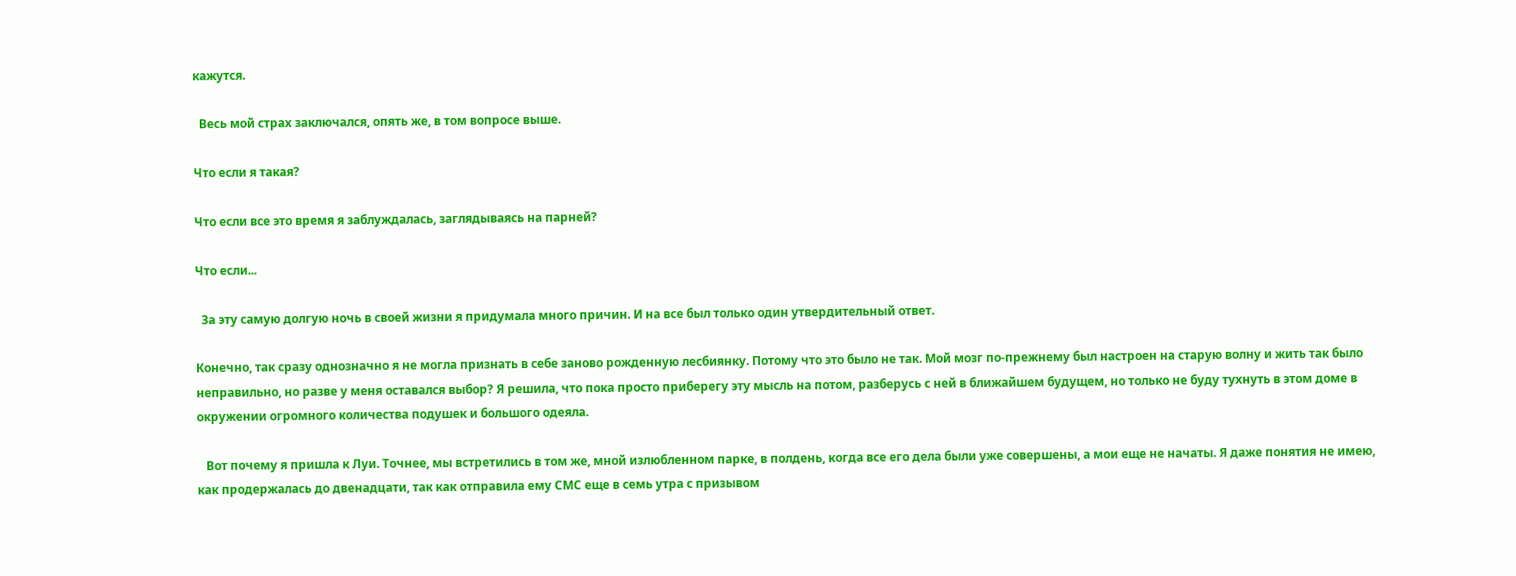кажутся.

  Весь мой страх заключался, опять же, в том вопросе выше.

Что если я такая?

Что если все это время я заблуждалась, заглядываясь на парней?

Что если...

  За эту самую долгую ночь в своей жизни я придумала много причин. И на все был только один утвердительный ответ.

Конечно, так сразу однозначно я не могла признать в себе заново рожденную лесбиянку. Потому что это было не так. Мой мозг по-прежнему был настроен на старую волну и жить так было неправильно, но разве у меня оставался выбор? Я решила, что пока просто приберегу эту мысль на потом, разберусь с ней в ближайшем будущем, но только не буду тухнуть в этом доме в окружении огромного количества подушек и большого одеяла.

   Вот почему я пришла к Луи. Точнее, мы встретились в том же, мной излюбленном парке, в полдень, когда все его дела были уже совершены, а мои еще не начаты. Я даже понятия не имею, как продержалась до двенадцати, так как отправила ему СМС еще в семь утра с призывом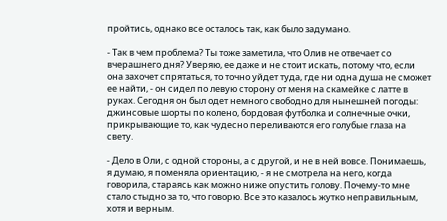пройтись, однако все осталось так, как было задумано.

- Так в чем проблема? Ты тоже заметила, что Олив не отвечает со вчерашнего дня? Уверяю, ее даже и не стоит искать, потому что, если она захочет спрятаться, то точно уйдет туда, где ни одна душа не сможет ее найти, - он сидел по левую сторону от меня на скамейке с латте в руках. Сегодня он был одет немного свободно для нынешней погоды: джинсовые шорты по колено, бордовая футболка и солнечные очки, прикрывающие то, как чудесно переливаются его голубые глаза на свету.

- Дело в Оли, с одной стороны, а с другой, и не в ней вовсе. Понимаешь, я думаю, я поменяла ориентацию, - я не смотрела на него, когда говорила, стараясь как можно ниже опустить голову. Почему-то мне стало стыдно за то, что говорю. Все это казалось жутко неправильным, хотя и верным.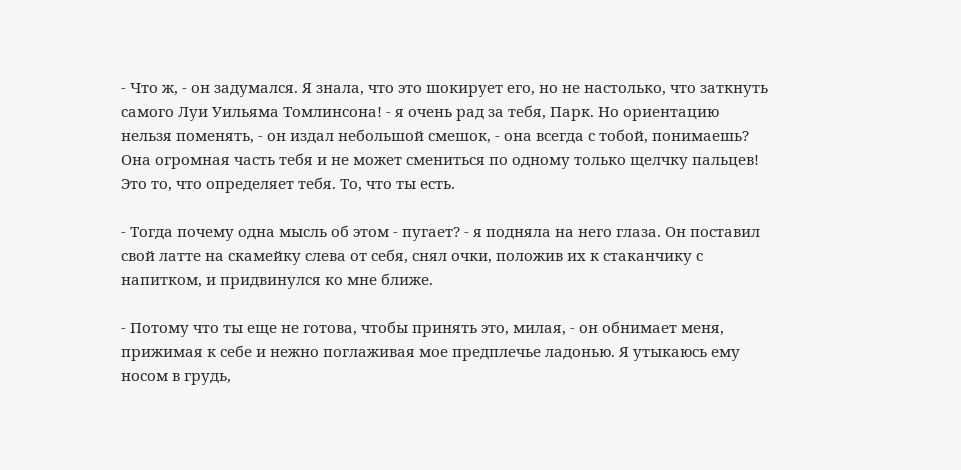- Что ж, - он задумался. Я знала, что это шокирует его, но не настолько, что заткнуть самого Луи Уильяма Томлинсона! - я очень рад за тебя, Парк. Но ориентацию нельзя поменять, - он издал небольшой смешок, - она всегда с тобой, понимаешь? Она огромная часть тебя и не может смениться по одному только щелчку пальцев! Это то, что определяет тебя. То, что ты есть.

- Тогда почему одна мысль об этом - пугает? - я подняла на него глаза. Он поставил свой латте на скамейку слева от себя, снял очки, положив их к стаканчику с напитком, и придвинулся ко мне ближе.

- Потому что ты еще не готова, чтобы принять это, милая, - он обнимает меня, прижимая к себе и нежно поглаживая мое предплечье ладонью. Я утыкаюсь ему носом в грудь,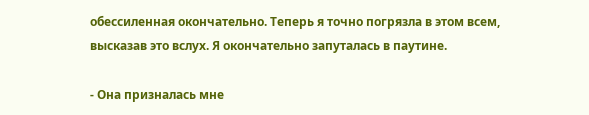обессиленная окончательно. Теперь я точно погрязла в этом всем, высказав это вслух. Я окончательно запуталась в паутине.

- Она призналась мне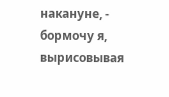накануне, - бормочу я, вырисовывая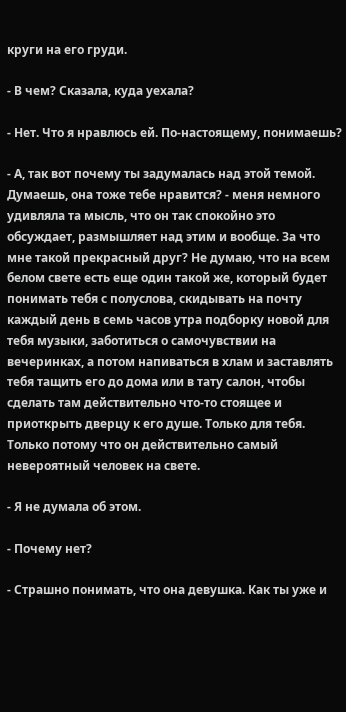круги на его груди.

- В чем? Сказала, куда уехала?

- Нет. Что я нравлюсь ей. По-настоящему, понимаешь?

- А, так вот почему ты задумалась над этой темой. Думаешь, она тоже тебе нравится? - меня немного удивляла та мысль, что он так спокойно это обсуждает, размышляет над этим и вообще. За что мне такой прекрасный друг? Не думаю, что на всем белом свете есть еще один такой же, который будет понимать тебя с полуслова, скидывать на почту каждый день в семь часов утра подборку новой для тебя музыки, заботиться о самочувствии на вечеринках, а потом напиваться в хлам и заставлять тебя тащить его до дома или в тату салон, чтобы сделать там действительно что-то стоящее и приоткрыть дверцу к его душе. Только для тебя. Только потому что он действительно самый невероятный человек на свете.

- Я не думала об этом.

- Почему нет?

- Страшно понимать, что она девушка. Как ты уже и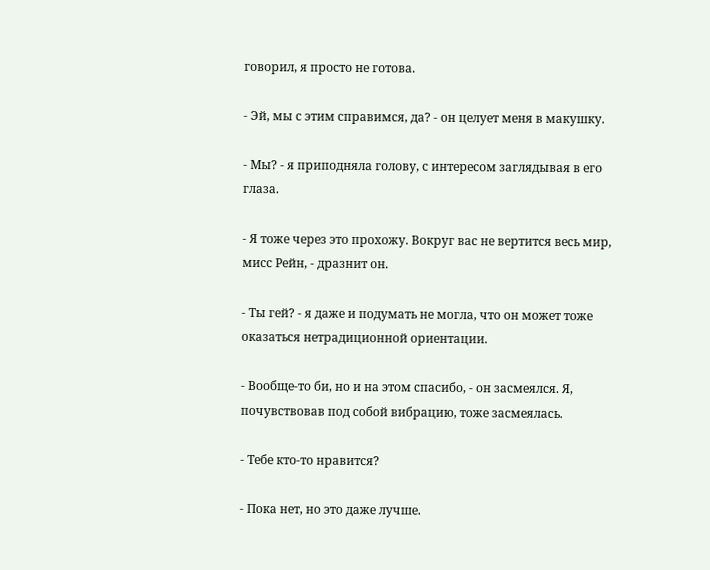говорил, я просто не готова.

- Эй, мы с этим справимся, да? - он целует меня в макушку.

- Мы? - я приподняла голову, с интересом заглядывая в его глаза.

- Я тоже через это прохожу. Вокруг вас не вертится весь мир, мисс Рейн, - дразнит он.

- Ты гей? - я даже и подумать не могла, что он может тоже оказаться нетрадиционной ориентации.

- Вообще-то би, но и на этом спасибо, - он засмеялся. Я, почувствовав под собой вибрацию, тоже засмеялась.

- Тебе кто-то нравится?

- Пока нет, но это даже лучше.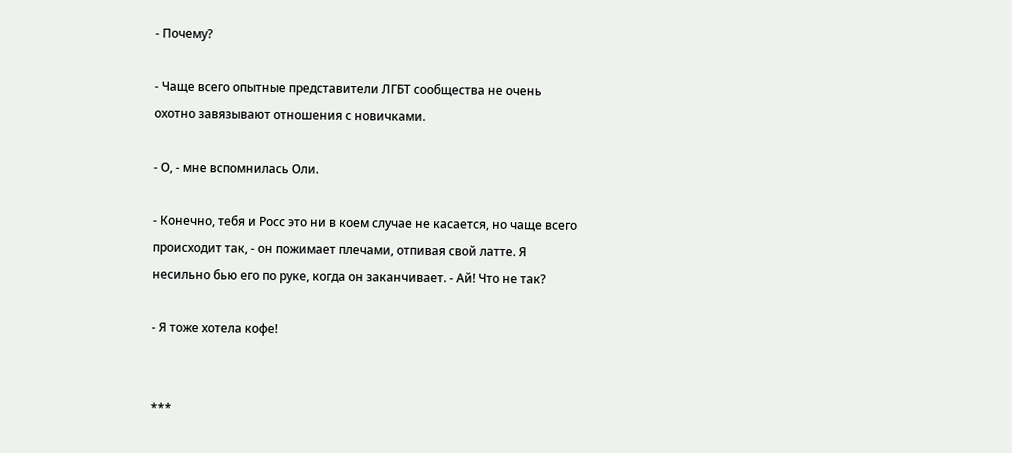- Почему?

- Чаще всего опытные представители ЛГБТ сообщества не очень охотно завязывают отношения с новичками.

- О, - мне вспомнилась Оли.

- Конечно, тебя и Росс это ни в коем случае не касается, но чаще всего происходит так, - он пожимает плечами, отпивая свой латте. Я несильно бью его по руке, когда он заканчивает. - Ай! Что не так?

- Я тоже хотела кофе!


***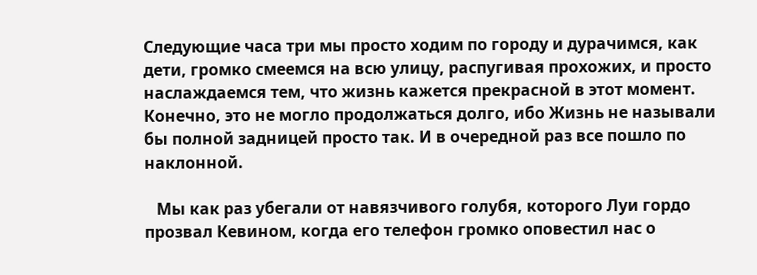Следующие часа три мы просто ходим по городу и дурачимся, как дети, громко смеемся на всю улицу, распугивая прохожих, и просто наслаждаемся тем, что жизнь кажется прекрасной в этот момент. Конечно, это не могло продолжаться долго, ибо Жизнь не называли бы полной задницей просто так. И в очередной раз все пошло по наклонной.

   Мы как раз убегали от навязчивого голубя, которого Луи гордо прозвал Кевином, когда его телефон громко оповестил нас о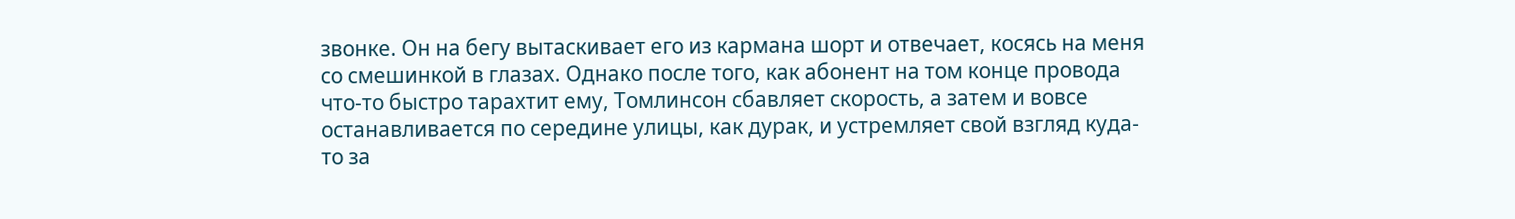звонке. Он на бегу вытаскивает его из кармана шорт и отвечает, косясь на меня со смешинкой в глазах. Однако после того, как абонент на том конце провода что-то быстро тарахтит ему, Томлинсон сбавляет скорость, а затем и вовсе останавливается по середине улицы, как дурак, и устремляет свой взгляд куда-то за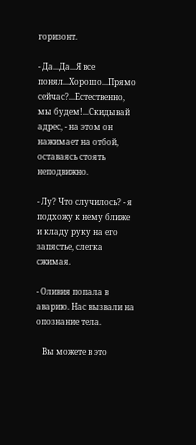горизонт.

- Да...Да...Я все понял...Хорошо...Прямо сейчас?...Естественно, мы будем!...Скидывай адрес, - на этом он нажимает на отбой, оставаясь стоять неподвижно.

- Лу? Что случилось? - я подхожу к нему ближе и кладу руку на его запястье, слегка сжимая.

- Оливия попала в аварию. Нас вызвали на опознание тела.

   Вы можете в это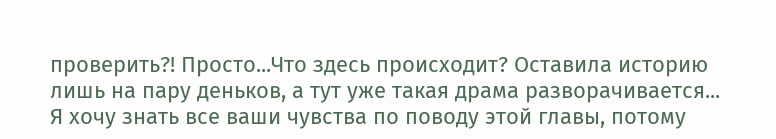проверить?! Просто...Что здесь происходит? Оставила историю лишь на пару деньков, а тут уже такая драма разворачивается... Я хочу знать все ваши чувства по поводу этой главы, потому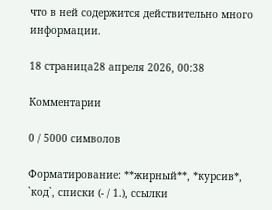что в ней содержится действительно много информации.

18 страница28 апреля 2026, 00:38

Комментарии

0 / 5000 символов

Форматирование: **жирный**, *курсив*, `код`, списки (- / 1.), ссылки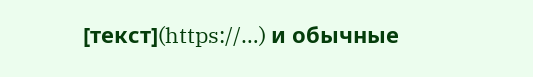[текст](https://…) и обычные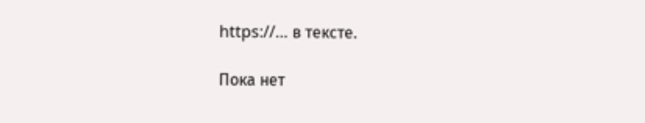https://… в тексте.

Пока нет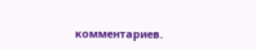комментариев.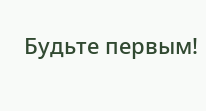Будьте первым!